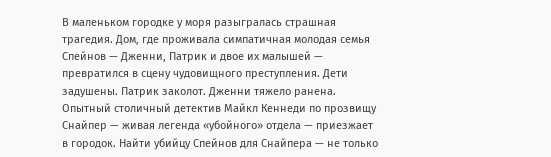В маленьком городке у моря разыгралась страшная трагедия. Дом, где проживала симпатичная молодая семья Спейнов — Дженни, Патрик и двое их малышей — превратился в сцену чудовищного преступления. Дети задушены. Патрик заколот. Дженни тяжело ранена. Опытный столичный детектив Майкл Кеннеди по прозвищу Снайпер — живая легенда «убойного» отдела — приезжает в городок. Найти убийцу Спейнов для Снайпера — не только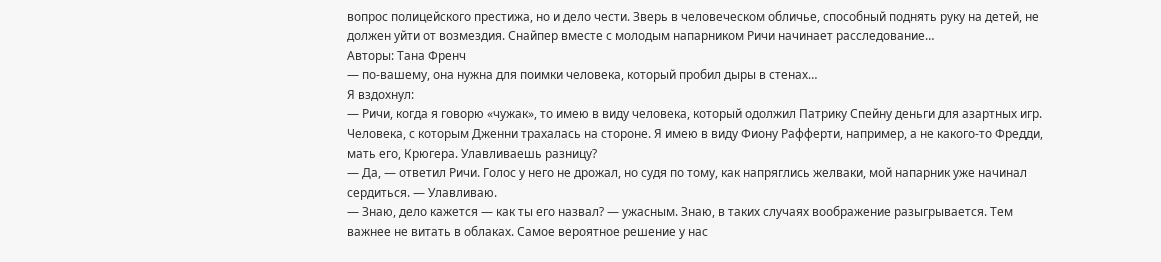вопрос полицейского престижа, но и дело чести. Зверь в человеческом обличье, способный поднять руку на детей, не должен уйти от возмездия. Снайпер вместе с молодым напарником Ричи начинает расследование…
Авторы: Тана Френч
— по-вашему, она нужна для поимки человека, который пробил дыры в стенах…
Я вздохнул:
— Ричи, когда я говорю «чужак», то имею в виду человека, который одолжил Патрику Спейну деньги для азартных игр. Человека, с которым Дженни трахалась на стороне. Я имею в виду Фиону Рафферти, например, а не какого-то Фредди, мать его, Крюгера. Улавливаешь разницу?
— Да, — ответил Ричи. Голос у него не дрожал, но судя по тому, как напряглись желваки, мой напарник уже начинал сердиться. — Улавливаю.
— Знаю, дело кажется — как ты его назвал? — ужасным. Знаю, в таких случаях воображение разыгрывается. Тем важнее не витать в облаках. Самое вероятное решение у нас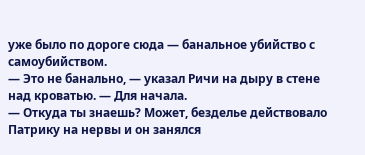уже было по дороге сюда — банальное убийство с самоубийством.
— Это не банально, — указал Ричи на дыру в стене над кроватью. — Для начала.
— Откуда ты знаешь? Может, безделье действовало Патрику на нервы и он занялся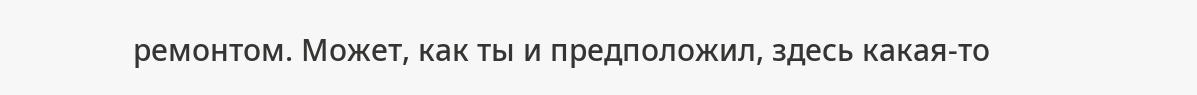ремонтом. Может, как ты и предположил, здесь какая-то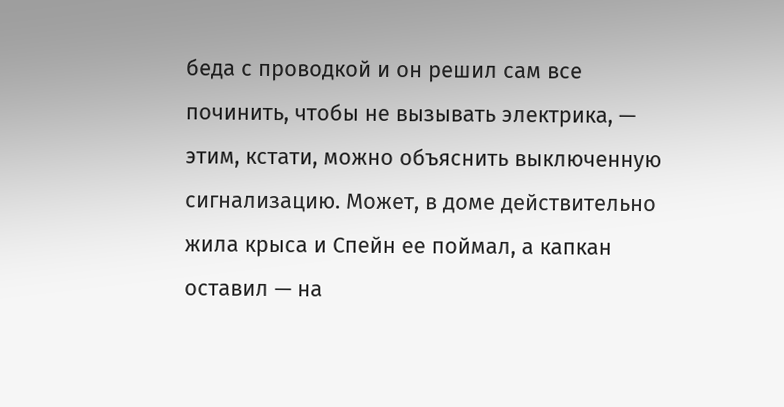беда с проводкой и он решил сам все починить, чтобы не вызывать электрика, — этим, кстати, можно объяснить выключенную сигнализацию. Может, в доме действительно жила крыса и Спейн ее поймал, а капкан оставил — на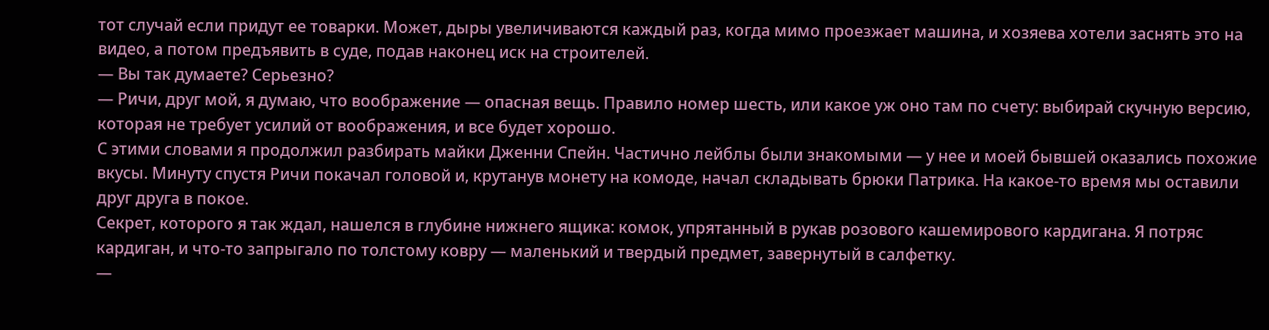тот случай если придут ее товарки. Может, дыры увеличиваются каждый раз, когда мимо проезжает машина, и хозяева хотели заснять это на видео, а потом предъявить в суде, подав наконец иск на строителей.
— Вы так думаете? Серьезно?
— Ричи, друг мой, я думаю, что воображение — опасная вещь. Правило номер шесть, или какое уж оно там по счету: выбирай скучную версию, которая не требует усилий от воображения, и все будет хорошо.
С этими словами я продолжил разбирать майки Дженни Спейн. Частично лейблы были знакомыми — у нее и моей бывшей оказались похожие вкусы. Минуту спустя Ричи покачал головой и, крутанув монету на комоде, начал складывать брюки Патрика. На какое-то время мы оставили друг друга в покое.
Секрет, которого я так ждал, нашелся в глубине нижнего ящика: комок, упрятанный в рукав розового кашемирового кардигана. Я потряс кардиган, и что-то запрыгало по толстому ковру — маленький и твердый предмет, завернутый в салфетку.
—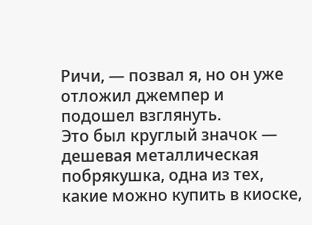Ричи, — позвал я, но он уже отложил джемпер и подошел взглянуть.
Это был круглый значок — дешевая металлическая побрякушка, одна из тех, какие можно купить в киоске,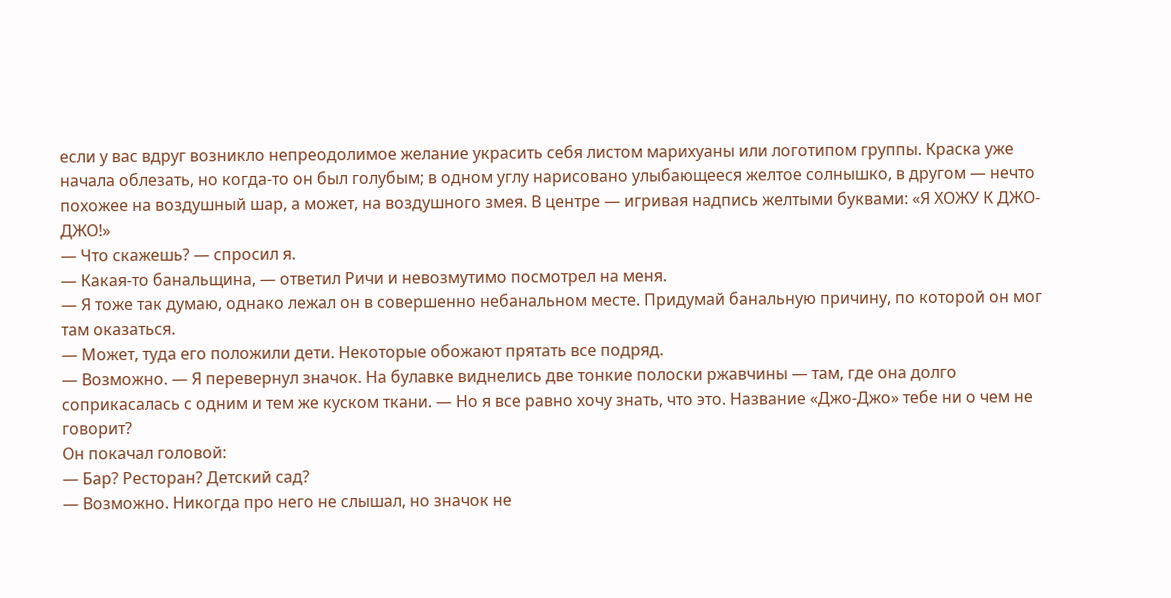если у вас вдруг возникло непреодолимое желание украсить себя листом марихуаны или логотипом группы. Краска уже начала облезать, но когда-то он был голубым; в одном углу нарисовано улыбающееся желтое солнышко, в другом — нечто похожее на воздушный шар, а может, на воздушного змея. В центре — игривая надпись желтыми буквами: «Я ХОЖУ К ДЖО-ДЖО!»
— Что скажешь? — спросил я.
— Какая-то банальщина, — ответил Ричи и невозмутимо посмотрел на меня.
— Я тоже так думаю, однако лежал он в совершенно небанальном месте. Придумай банальную причину, по которой он мог там оказаться.
— Может, туда его положили дети. Некоторые обожают прятать все подряд.
— Возможно. — Я перевернул значок. На булавке виднелись две тонкие полоски ржавчины — там, где она долго соприкасалась с одним и тем же куском ткани. — Но я все равно хочу знать, что это. Название «Джо-Джо» тебе ни о чем не говорит?
Он покачал головой:
— Бар? Ресторан? Детский сад?
— Возможно. Никогда про него не слышал, но значок не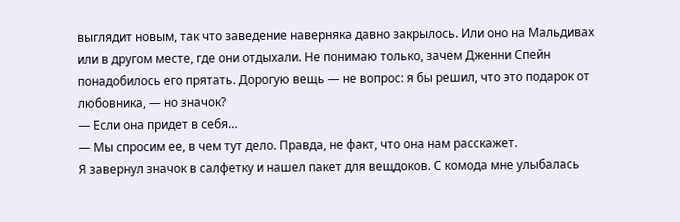выглядит новым, так что заведение наверняка давно закрылось. Или оно на Мальдивах или в другом месте, где они отдыхали. Не понимаю только, зачем Дженни Спейн понадобилось его прятать. Дорогую вещь — не вопрос: я бы решил, что это подарок от любовника, — но значок?
— Если она придет в себя…
— Мы спросим ее, в чем тут дело. Правда, не факт, что она нам расскажет.
Я завернул значок в салфетку и нашел пакет для вещдоков. С комода мне улыбалась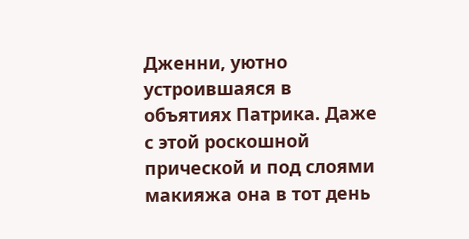Дженни, уютно устроившаяся в объятиях Патрика. Даже с этой роскошной прической и под слоями макияжа она в тот день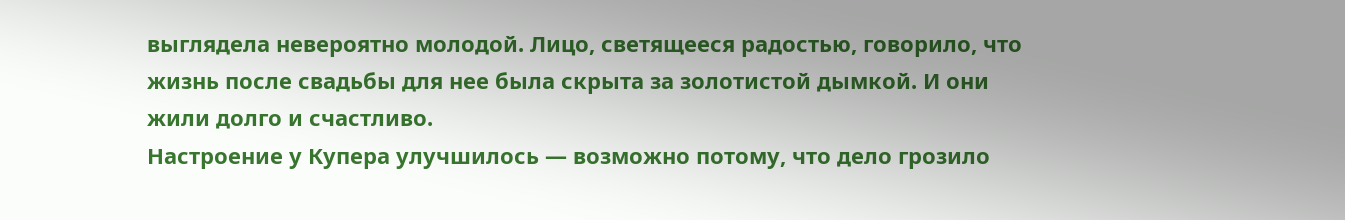выглядела невероятно молодой. Лицо, светящееся радостью, говорило, что жизнь после свадьбы для нее была скрыта за золотистой дымкой. И они жили долго и счастливо.
Настроение у Купера улучшилось — возможно потому, что дело грозило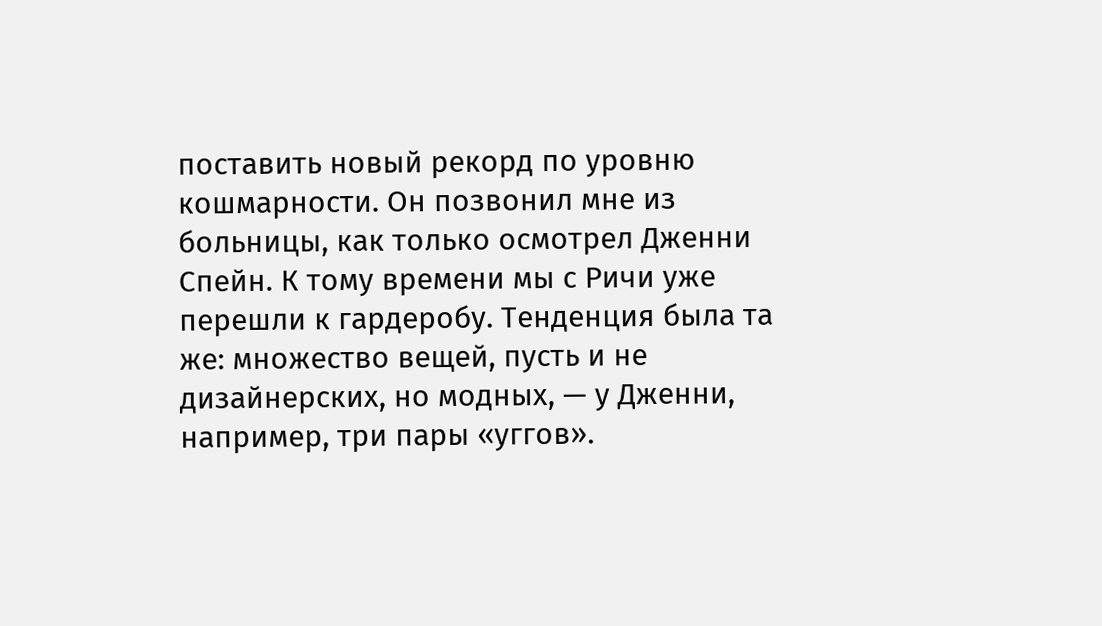поставить новый рекорд по уровню кошмарности. Он позвонил мне из больницы, как только осмотрел Дженни Спейн. К тому времени мы с Ричи уже перешли к гардеробу. Тенденция была та же: множество вещей, пусть и не дизайнерских, но модных, — у Дженни, например, три пары «уггов».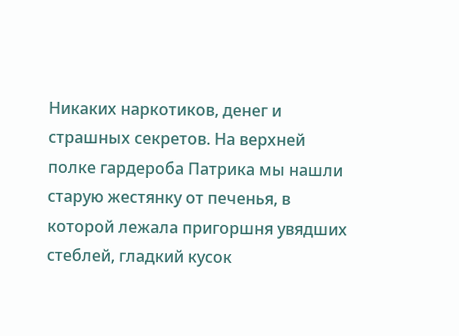Никаких наркотиков, денег и страшных секретов. На верхней полке гардероба Патрика мы нашли старую жестянку от печенья, в которой лежала пригоршня увядших стеблей, гладкий кусок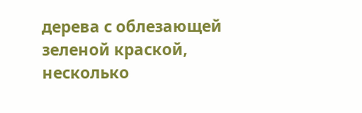дерева с облезающей зеленой краской, несколько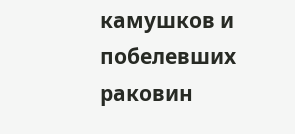камушков и побелевших раковин